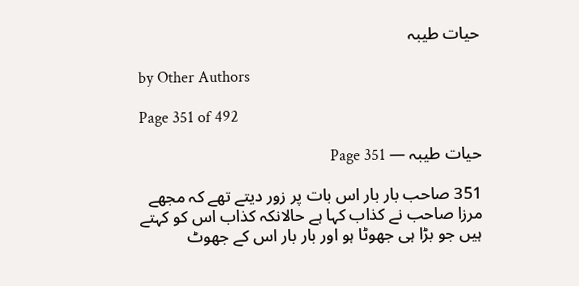حیات طیبہ

by Other Authors

Page 351 of 492

حیات طیبہ — Page 351

351 صاحب بار بار اس بات پر زور دیتے تھے کہ مجھے مرزا صاحب نے کذاب کہا ہے حالانکہ کذاب اس کو کہتے ہیں جو بڑا ہی جھوٹا ہو اور بار بار اس کے جھوٹ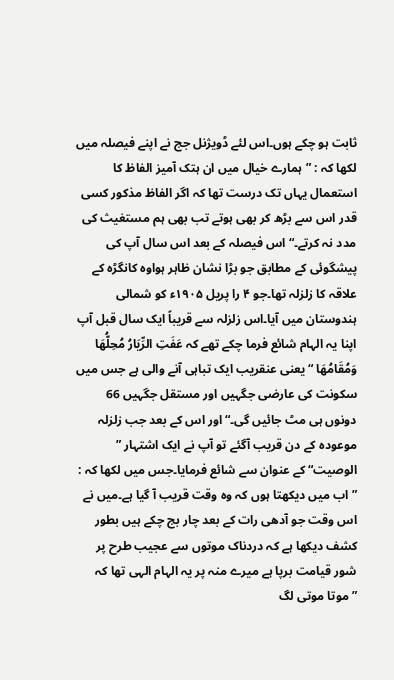ثابت ہو چکے ہوں۔اس لئے ڈویژنل جج نے اپنے فیصلہ میں لکھا کہ : ”ہمارے خیال میں ان ہتک آمیز الفاظ کا استعمال یہاں تک درست تھا کہ اگر الفاظ مذکور کسی قدر اس سے بڑھ کر بھی ہوتے تب بھی ہم مستغیث کی مدد نہ کرتے۔“ اس فیصلہ کے بعد اس سال آپ کی پیشگوئی کے مطابق جو بڑا نشان ظاہر ہواوہ کانگڑہ کے علاقہ کا زلزلہ تھا۔جو ۴ را پریل ۱۹۰۵ء کو شمالی ہندوستان میں آیا۔اس زلزلہ سے قریباً ایک سال قبل آپ اپنا یہ الہام شائع فرما چکے تھے کہ عَفَتِ الرِّيَارُ مُحِلُّهَا وَمُقَامُهَا “ یعنی عنقریب ایک تباہی آنے والی ہے جس میں سکونت کی عارضی جگہیں اور مستقل جگہیں 66 دونوں ہی مٹ جائیں گی۔“ اور اس کے بعد جب زلزلہ موعودہ کے دن قریب آگئے تو آپ نے ایک اشتہار ” الوصیت“ کے عنوان سے شائع فرمایا۔جس میں لکھا کہ : ”اب میں دیکھتا ہوں کہ وہ وقت قریب آ گیا ہے۔میں نے اس وقت جو آدھی رات کے بعد چار بج چکے ہیں بطور کشف دیکھا ہے کہ دردناک موتوں سے عجیب طرح پر شور قیامت برپا ہے میرے منہ پر یہ الہام الہی تھا کہ ”موتا موتی لگ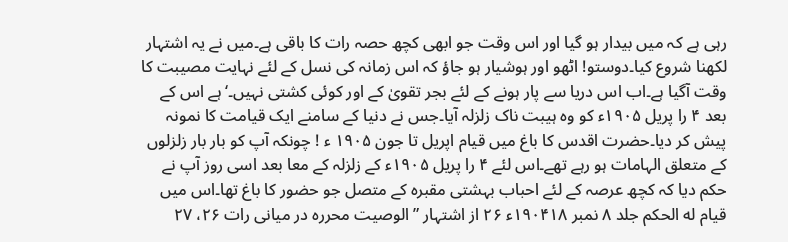رہی ہے کہ میں بیدار ہو گیا اور اس وقت جو ابھی کچھ حصہ رات کا باقی ہے۔میں نے یہ اشتہار لکھنا شروع کیا۔دوستو! اٹھو اور ہوشیار ہو جاؤ کہ اس زمانہ کی نسل کے لئے نہایت مصیبت کا وقت آگیا ہے۔اب اس دریا سے پار ہونے کے لئے بجر تقویٰ کے اور کوئی کشتی نہیں۔‘ہے اس کے بعد ۴ را پریل ۱۹۰۵ء کو وہ ہیبت ناک زلزلہ آیا۔جس نے دنیا کے سامنے ایک قیامت کا نمونہ پیش کر دیا۔حضرت اقدس کا باغ میں قیام اپریل تا جون ۱۹۰۵ ء ! چونکہ آپ کو بار بار زلزلوں کے متعلق الہامات ہو رہے تھے۔اس لئے ۴ را پریل ۱۹۰۵ء کے زلزلہ کے معا بعد اسی روز آپ نے حکم دیا کہ کچھ عرصہ کے لئے احباب بہشتی مقبرہ کے متصل جو حضور کا باغ تھا۔اس میں قیام له الحکم جلد ۸ نمبر ۱۹۰۴۱۸ء ۲۶ از اشتہار ” الوصیت محرره در میانی رات ۲۶، ۲۷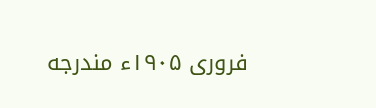فروری ۱۹۰۵ء مندرجه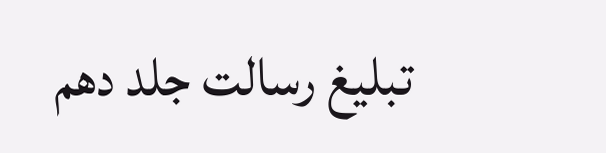تبلیغ رسالت جلد دهم